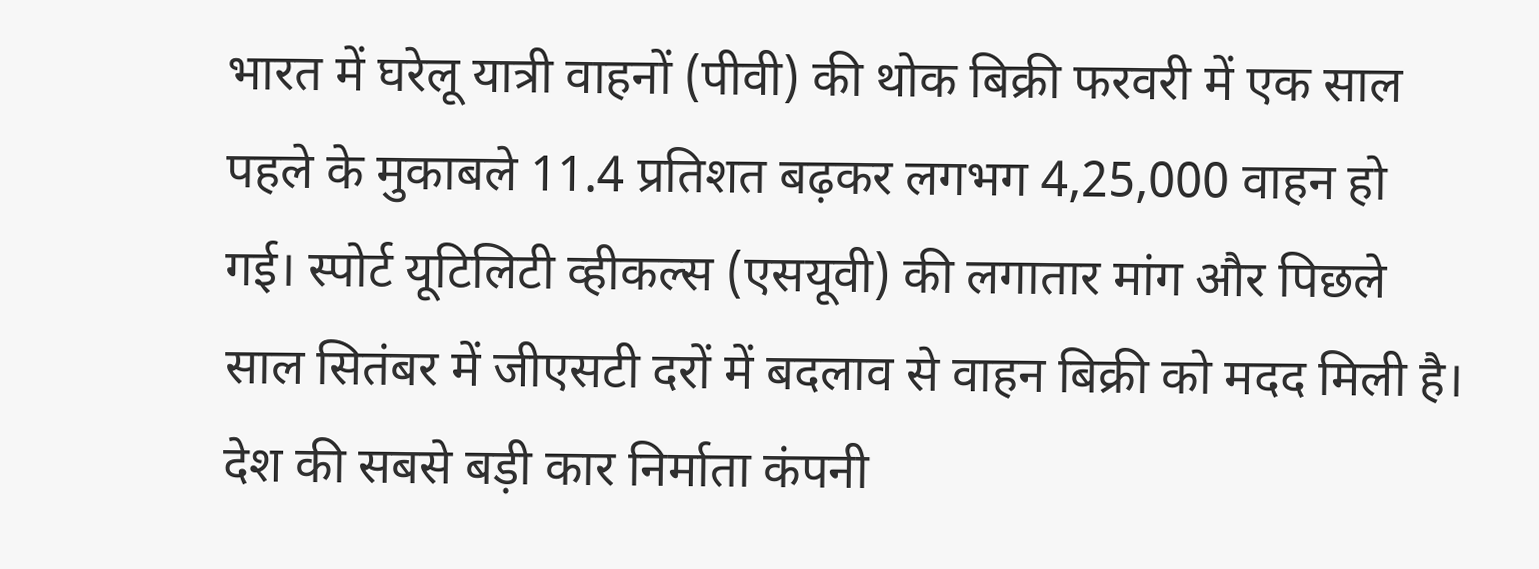भारत में घरेलू यात्री वाहनों (पीवी) की थोक बिक्री फरवरी में एक साल पहले के मुकाबले 11.4 प्रतिशत बढ़कर लगभग 4,25,000 वाहन हो गई। स्पोर्ट यूटिलिटी व्हीकल्स (एसयूवी) की लगातार मांग और पिछले साल सितंबर में जीएसटी दरों में बदलाव से वाहन बिक्री को मदद मिली है।
देश की सबसे बड़ी कार निर्माता कंपनी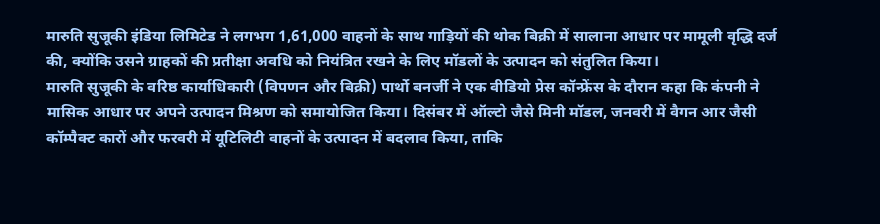मारुति सुजूकी इंडिया लिमिटेड ने लगभग 1,61,000 वाहनों के साथ गाड़ियों की थोक बिक्री में सालाना आधार पर मामूली वृद्धि दर्ज की, क्योंकि उसने ग्राहकों की प्रतीक्षा अवधि को नियंत्रित रखने के लिए मॉडलों के उत्पादन को संतुलित किया।
मारुति सुजूकी के वरिष्ठ कार्याधिकारी (विपणन और बिक्री) पार्थो बनर्जी ने एक वीडियो प्रेस कॉन्फ्रेंस के दौरान कहा कि कंपनी ने मासिक आधार पर अपने उत्पादन मिश्रण को समायोजित किया। दिसंबर में ऑल्टो जैसे मिनी मॉडल, जनवरी में वैगन आर जैसी कॉम्पैक्ट कारों और फरवरी में यूटिलिटी वाहनों के उत्पादन में बदलाव किया, ताकि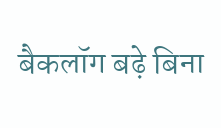बैकलॉग बढ़े बिना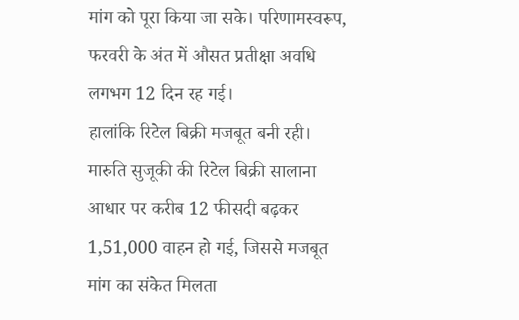मांग को पूरा किया जा सके। परिणामस्वरूप, फरवरी के अंत में औसत प्रतीक्षा अवधि लगभग 12 दिन रह गई।
हालांकि रिटेल बिक्री मजबूत बनी रही। मारुति सुजूकी की रिटेल बिक्री सालाना आधार पर करीब 12 फीसदी बढ़कर 1,51,000 वाहन हो गई, जिससे मजबूत मांग का संकेत मिलता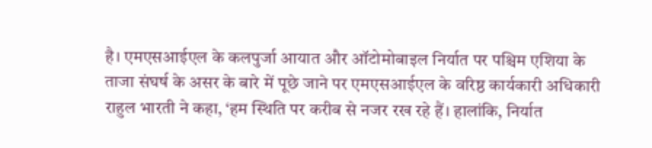है। एमएसआईएल के कलपुर्जा आयात और ऑटोमोबाइल निर्यात पर पश्चिम एशिया के ताजा संघर्ष के असर के बारे में पूछे जाने पर एमएसआईएल के वरिष्ठ कार्यकारी अधिकारी राहुल भारती ने कहा, ‘हम स्थिति पर करीब से नजर रख रहे हैं। हालांकि, निर्यात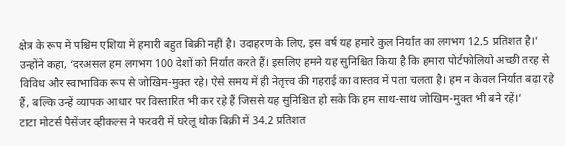क्षेत्र के रूप में पश्चिम एशिया में हमारी बहुत बिक्री नहीं है। उदाहरण के लिए, इस वर्ष यह हमारे कुल निर्यात का लगभग 12.5 प्रतिशत है।’
उन्होंने कहा, ‘दरअसल हम लगभग 100 देशों को निर्यात करते हैं। इसलिए हमने यह सुनिश्चित किया है कि हमारा पोर्टफोलियो अच्छी तरह से विविध और स्वाभाविक रूप से जोखिम-मुक्त रहे। ऐसे समय में ही नेतृत्त्व की गहराई का वास्तव में पता चलता है। हम न केवल निर्यात बढ़ा रहे हैं, बल्कि उन्हें व्यापक आधार पर विस्तारित भी कर रहे हैं जिससे यह सुनिश्चित हो सके कि हम साथ-साथ जोखिम-मुक्त भी बने रहें।’
टाटा मोटर्स पैसेंजर व्हीकल्स ने फरवरी में घरेलू थोक बिक्री में 34.2 प्रतिशत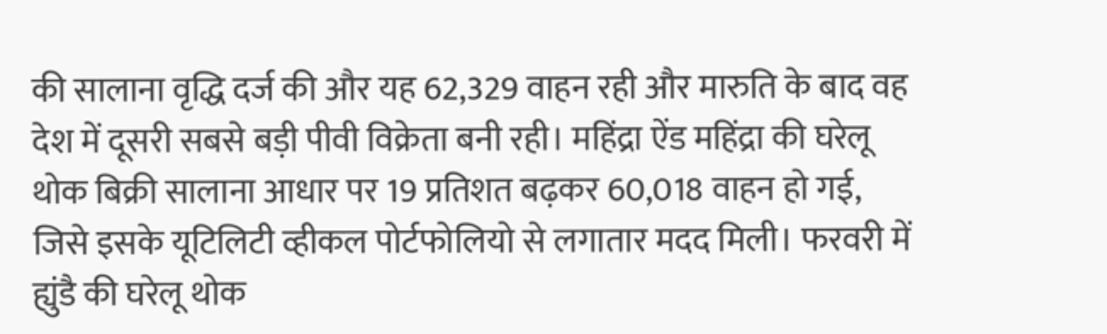की सालाना वृद्धि दर्ज की और यह 62,329 वाहन रही और मारुति के बाद वह देश में दूसरी सबसे बड़ी पीवी विक्रेता बनी रही। महिंद्रा ऐंड महिंद्रा की घरेलू थोक बिक्री सालाना आधार पर 19 प्रतिशत बढ़कर 60,018 वाहन हो गई, जिसे इसके यूटिलिटी व्हीकल पोर्टफोलियो से लगातार मदद मिली। फरवरी में ह्युंडै की घरेलू थोक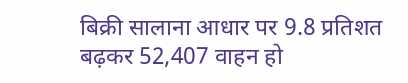बिक्री सालाना आधार पर 9.8 प्रतिशत बढ़कर 52,407 वाहन हो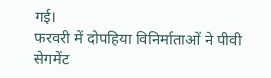गई।
फरवरी में दोपहिया विनिर्माताओं ने पीवी सेगमेंट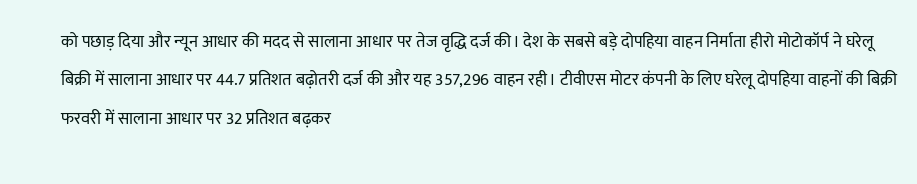को पछाड़ दिया और न्यून आधार की मदद से सालाना आधार पर तेज वृद्धि दर्ज की। देश के सबसे बड़े दोपहिया वाहन निर्माता हीरो मोटोकॉर्प ने घरेलू बिक्री में सालाना आधार पर 44.7 प्रतिशत बढ़ोतरी दर्ज की और यह 357,296 वाहन रही। टीवीएस मोटर कंपनी के लिए घरेलू दोपहिया वाहनों की बिक्री फरवरी में सालाना आधार पर 32 प्रतिशत बढ़कर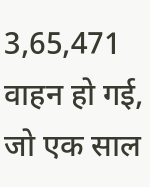3,65,471 वाहन हो गई, जो एक साल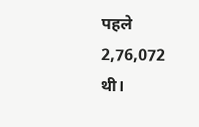पहले 2,76,072 थी।